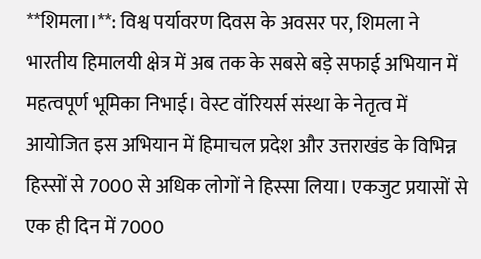**शिमला।**: विश्व पर्यावरण दिवस के अवसर पर, शिमला ने भारतीय हिमालयी क्षेत्र में अब तक के सबसे बड़े सफाई अभियान में महत्वपूर्ण भूमिका निभाई। वेस्ट वॉरियर्स संस्था के नेतृत्व में आयोजित इस अभियान में हिमाचल प्रदेश और उत्तराखंड के विभिन्न हिस्सों से 7000 से अधिक लोगों ने हिस्सा लिया। एकजुट प्रयासों से एक ही दिन में 7000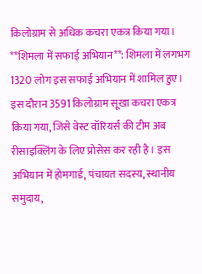किलोग्राम से अधिक कचरा एकत्र किया गया।
**शिमला में सफाई अभियान**: शिमला में लगभग 1320 लोग इस सफाई अभियान में शामिल हुए। इस दौरान 3591 किलोग्राम सूखा कचरा एकत्र किया गया, जिसे वेस्ट वॉरियर्स की टीम अब रीसाइक्लिंग के लिए प्रोसेस कर रही है। इस अभियान में होमगार्ड, पंचायत सदस्य, स्थानीय समुदाय,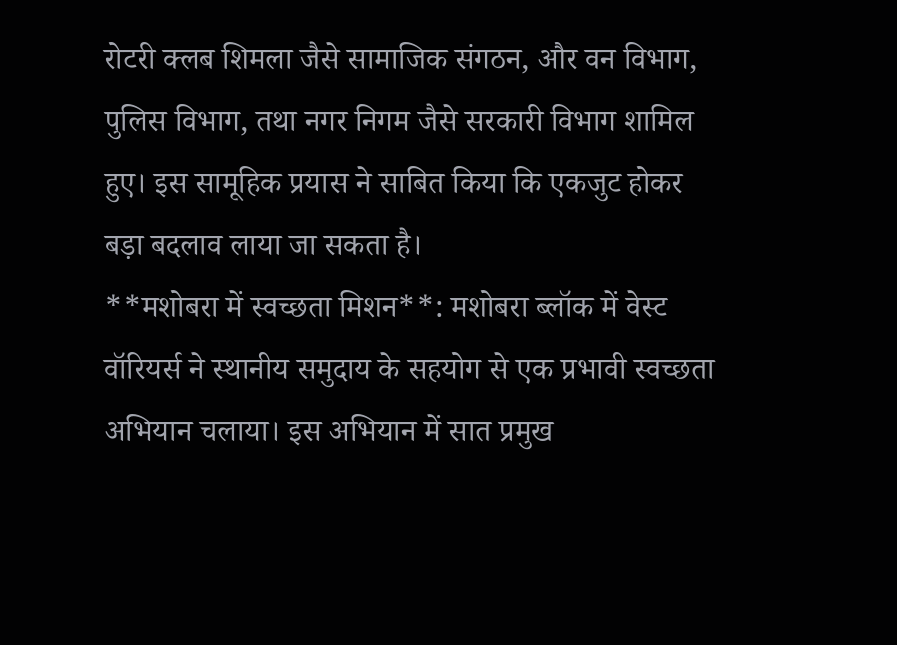रोटरी क्लब शिमला जैसे सामाजिक संगठन, और वन विभाग, पुलिस विभाग, तथा नगर निगम जैसे सरकारी विभाग शामिल हुए। इस सामूहिक प्रयास ने साबित किया कि एकजुट होकर बड़ा बदलाव लाया जा सकता है।
**मशोबरा में स्वच्छता मिशन**: मशोबरा ब्लॉक में वेस्ट वॉरियर्स ने स्थानीय समुदाय के सहयोग से एक प्रभावी स्वच्छता अभियान चलाया। इस अभियान में सात प्रमुख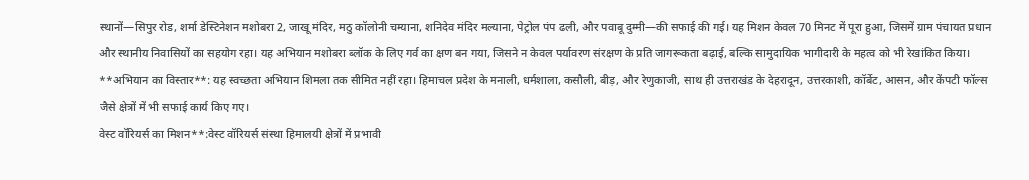स्थानों—सिपुर रोड, शर्मा डेस्टिनेशन मशोबरा 2, जाखू मंदिर, मठु कॉलोनी चम्याना, शनिदेव मंदिर मल्याना, पेट्रोल पंप ढली, और पवाबू दुम्मी—की सफाई की गई। यह मिशन केवल 70 मिनट में पूरा हुआ, जिसमें ग्राम पंचायत प्रधान और स्थानीय निवासियों का सहयोग रहा। यह अभियान मशोबरा ब्लॉक के लिए गर्व का क्षण बन गया, जिसने न केवल पर्यावरण संरक्षण के प्रति जागरूकता बढ़ाई, बल्कि सामुदायिक भागीदारी के महत्व को भी रेखांकित किया।
**अभियान का विस्तार**: यह स्वच्छता अभियान शिमला तक सीमित नहीं रहा। हिमाचल प्रदेश के मनाली, धर्मशाला, कसौली, बीड़, और रेणुकाजी, साथ ही उत्तराखंड के देहरादून, उत्तरकाशी, कॉर्बेट, आसन, और केंपटी फॉल्स जैसे क्षेत्रों में भी सफाई कार्य किए गए।
वेस्ट वॉरियर्स का मिशन**:वेस्ट वॉरियर्स संस्था हिमालयी क्षेत्रों में प्रभावी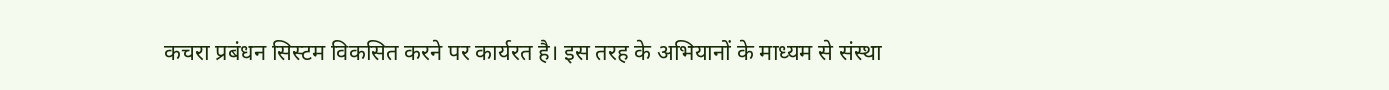कचरा प्रबंधन सिस्टम विकसित करने पर कार्यरत है। इस तरह के अभियानों के माध्यम से संस्था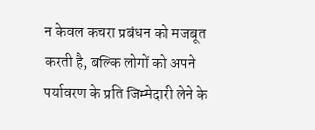न केवल कचरा प्रबंधन को मजबूत करती है, बल्कि लोगों को अपने पर्यावरण के प्रति जिम्मेदारी लेने के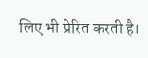लिए भी प्रेरित करती है।